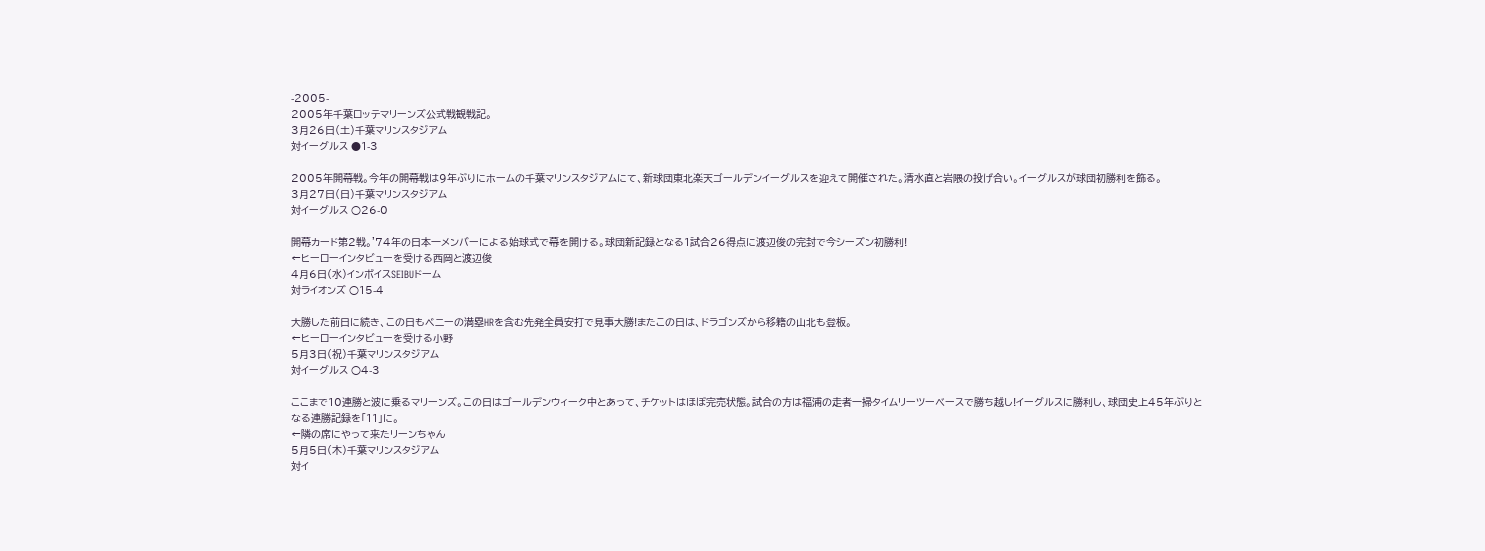-2005-
2005年千葉ロッテマリーンズ公式戦観戦記。
3月26日(土)千葉マリンスタジアム
対イーグルス ●1-3

2005年開幕戦。今年の開幕戦は9年ぶりにホームの千葉マリンスタジアムにて、新球団東北楽天ゴールデンイーグルスを迎えて開催された。清水直と岩隈の投げ合い。イーグルスが球団初勝利を飾る。
3月27日(日)千葉マリンスタジアム
対イーグルス ○26-0

開幕カード第2戦。'74年の日本一メンバーによる始球式で幕を開ける。球団新記録となる1試合26得点に渡辺俊の完封で今シーズン初勝利!
←ヒーローインタビューを受ける西岡と渡辺俊
4月6日(水)インボイスSEIBUドーム
対ライオンズ ○15-4

大勝した前日に続き、この日もベニーの満塁HRを含む先発全員安打で見事大勝!またこの日は、ドラゴンズから移籍の山北も登板。
←ヒーローインタビューを受ける小野
5月3日(祝)千葉マリンスタジアム
対イーグルス ○4-3

ここまで10連勝と波に乗るマリーンズ。この日はゴールデンウィーク中とあって、チケットはほぼ完売状態。試合の方は福浦の走者一掃タイムリーツーべースで勝ち越し!イーグルスに勝利し、球団史上45年ぶりとなる連勝記録を「11」に。
←隣の席にやって来たリーンちゃん
5月5日(木)千葉マリンスタジアム
対イ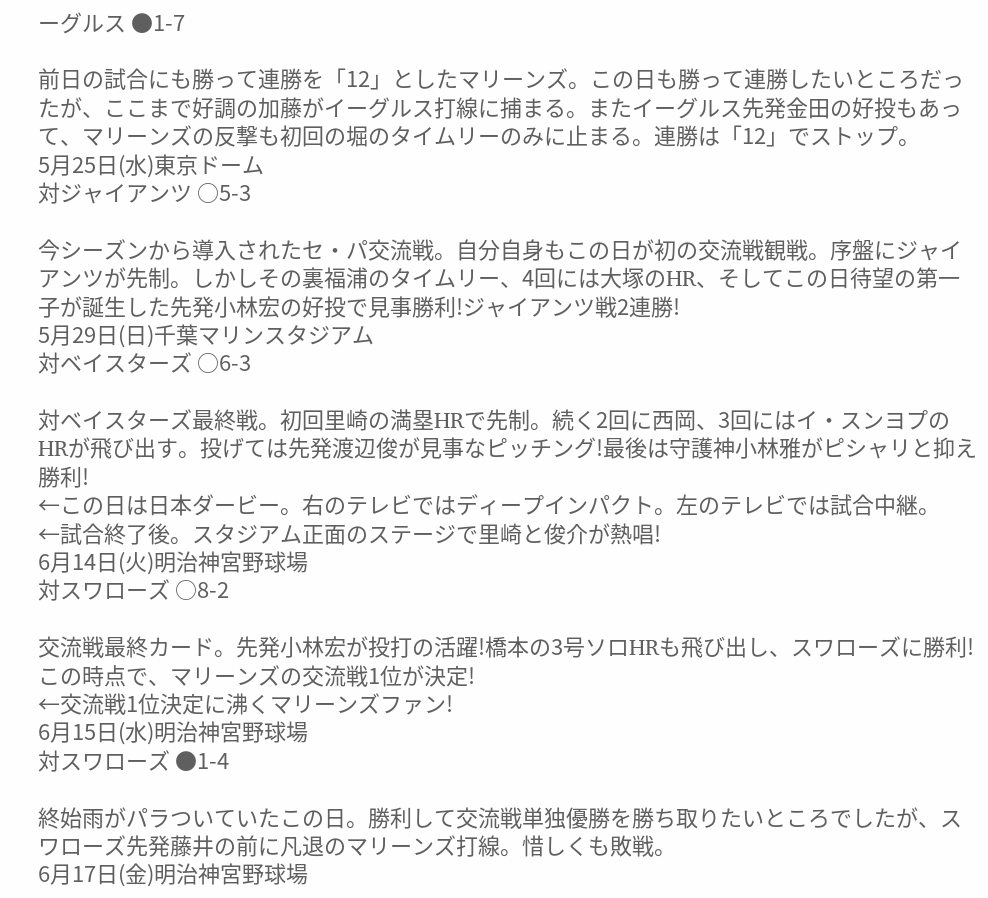ーグルス ●1-7

前日の試合にも勝って連勝を「12」としたマリーンズ。この日も勝って連勝したいところだったが、ここまで好調の加藤がイーグルス打線に捕まる。またイーグルス先発金田の好投もあって、マリーンズの反撃も初回の堀のタイムリーのみに止まる。連勝は「12」でストップ。
5月25日(水)東京ドーム
対ジャイアンツ ○5-3

今シーズンから導入されたセ・パ交流戦。自分自身もこの日が初の交流戦観戦。序盤にジャイアンツが先制。しかしその裏福浦のタイムリー、4回には大塚のHR、そしてこの日待望の第一子が誕生した先発小林宏の好投で見事勝利!ジャイアンツ戦2連勝!
5月29日(日)千葉マリンスタジアム
対ベイスターズ ○6-3

対ベイスターズ最終戦。初回里崎の満塁HRで先制。続く2回に西岡、3回にはイ・スンヨプのHRが飛び出す。投げては先発渡辺俊が見事なピッチング!最後は守護神小林雅がピシャリと抑え勝利!
←この日は日本ダービー。右のテレビではディープインパクト。左のテレビでは試合中継。
←試合終了後。スタジアム正面のステージで里崎と俊介が熱唱!
6月14日(火)明治神宮野球場
対スワローズ ○8-2

交流戦最終カード。先発小林宏が投打の活躍!橋本の3号ソロHRも飛び出し、スワローズに勝利!この時点で、マリーンズの交流戦1位が決定!
←交流戦1位決定に沸くマリーンズファン!
6月15日(水)明治神宮野球場
対スワローズ ●1-4

終始雨がパラついていたこの日。勝利して交流戦単独優勝を勝ち取りたいところでしたが、スワローズ先発藤井の前に凡退のマリーンズ打線。惜しくも敗戦。
6月17日(金)明治神宮野球場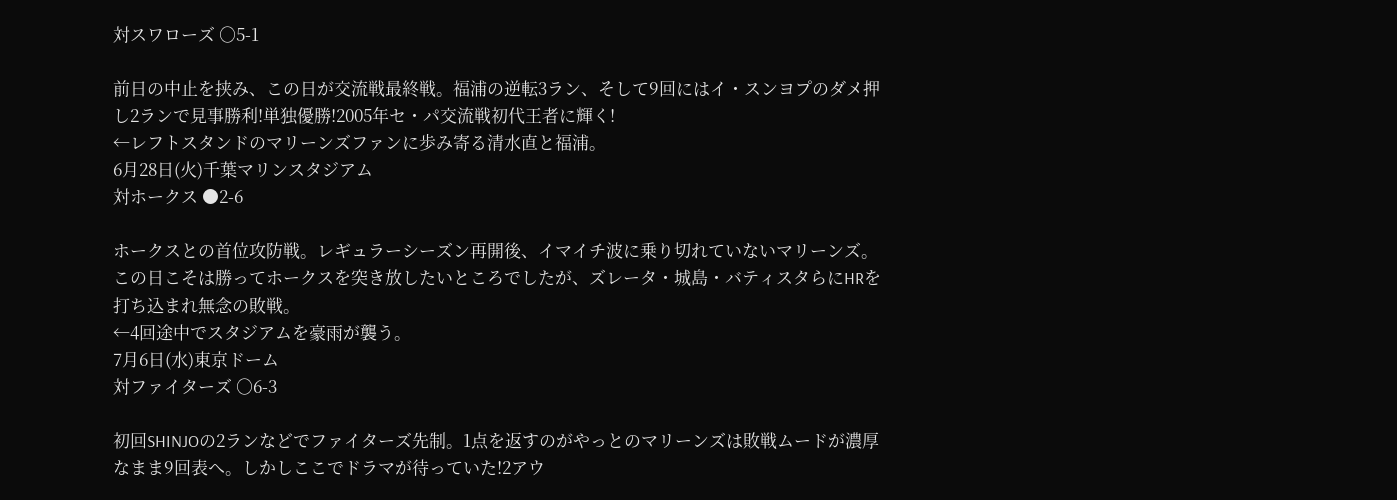対スワローズ ○5-1

前日の中止を挟み、この日が交流戦最終戦。福浦の逆転3ラン、そして9回にはイ・スンヨプのダメ押し2ランで見事勝利!単独優勝!2005年セ・パ交流戦初代王者に輝く!
←レフトスタンドのマリーンズファンに歩み寄る清水直と福浦。
6月28日(火)千葉マリンスタジアム
対ホークス ●2-6

ホークスとの首位攻防戦。レギュラーシーズン再開後、イマイチ波に乗り切れていないマリーンズ。この日こそは勝ってホークスを突き放したいところでしたが、ズレータ・城島・バティスタらにHRを打ち込まれ無念の敗戦。
←4回途中でスタジアムを豪雨が襲う。
7月6日(水)東京ドーム
対ファイターズ ○6-3

初回SHINJOの2ランなどでファイターズ先制。1点を返すのがやっとのマリーンズは敗戦ムードが濃厚なまま9回表へ。しかしここでドラマが待っていた!2アウ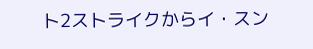ト2ストライクからイ・スン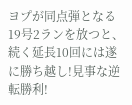ヨプが同点弾となる19号2ランを放つと、続く延長10回には遂に勝ち越し!見事な逆転勝利!